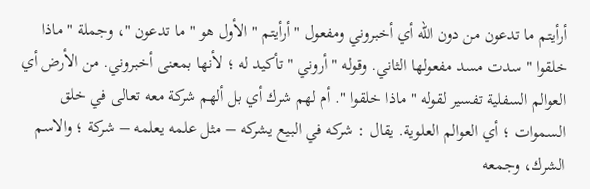أرأيتم ما تدعون من دون الله أي أخبروني ومفعول " أرأيتم " الأول هو " ما تدعون "، وجملة " ماذا خلقوا " سدت مسد مفعولها الثاني. وقوله " أروني " تأكيد له ؛ لأنها بمعنى أخبروني. من الأرض أي العوالم السفلية تفسير لقوله " ماذا خلقوا ". أم لهم شرك أي بل ألهم شركة معه تعالى في خلق السموات ؛ أي العوالم العلوية. يقال : شركه في البيع يشركه – مثل علمه يعلمه – شركة ؛ والاسم الشرك، وجمعه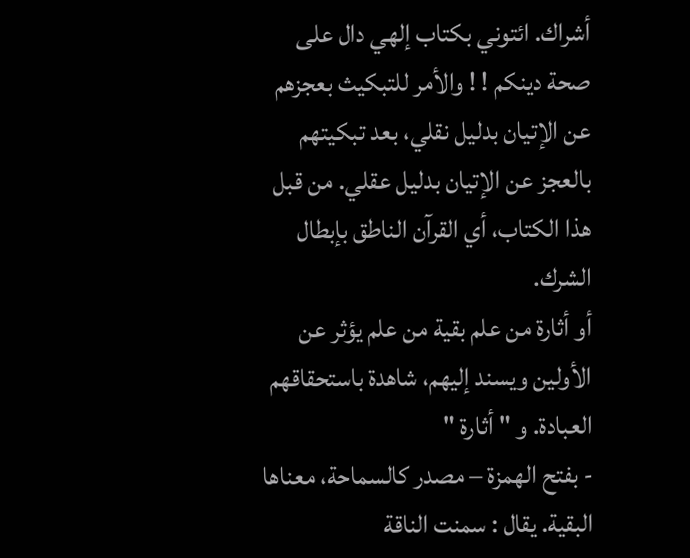أشراك. ائتوني بكتاب إلهي دال على صحة دينكم ! ! والأمر للتبكيث بعجزهم عن الإتيان بدليل نقلي، بعد تبكيتهم بالعجز عن الإتيان بدليل عقلي. من قبل هذا الكتاب، أي القرآن الناطق بإبطال الشرك.
أو أثارة من علم بقية من علم يؤثر عن الأولين ويسند إليهم، شاهدة باستحقاقهم العبادة. و " أثارة "
- بفتح الهمزة – مصدر كالسماحة، معناها البقية. يقال : سمنت الناقة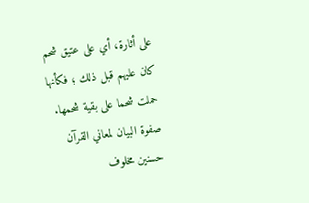على أثارة، أي على عتيق شحم كان عليهم قبل ذلك ؛ فكأنها حملت شحما على بقية شحمها.
صفوة البيان لمعاني القرآن
حسنين مخلوف